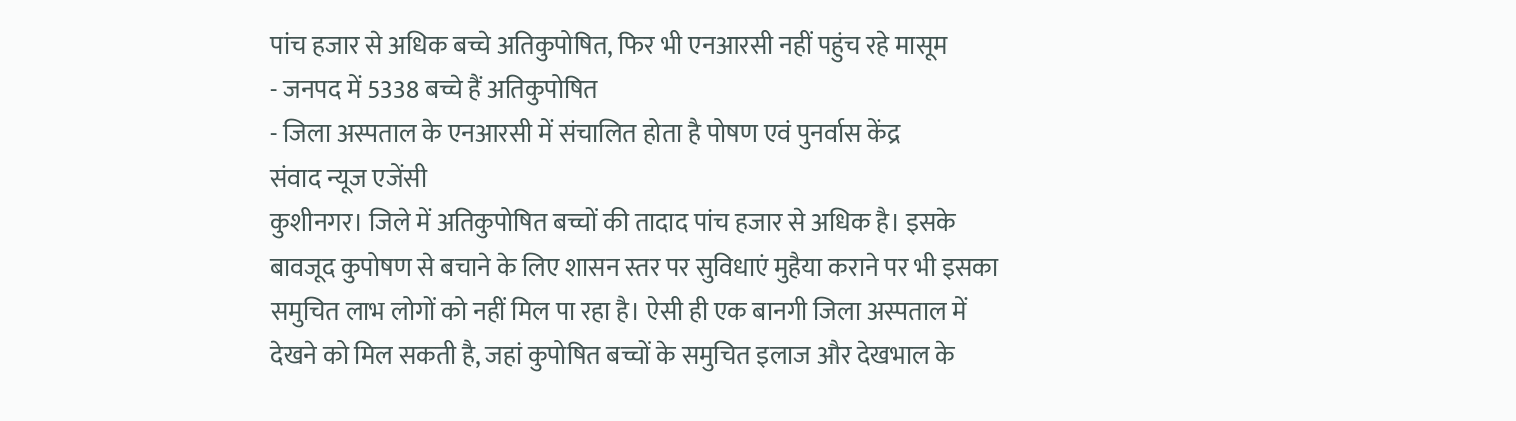पांच हजार से अधिक बच्चे अतिकुपोषित, फिर भी एनआरसी नहीं पहुंच रहे मासूम
- जनपद में 5338 बच्चे हैं अतिकुपोषित
- जिला अस्पताल के एनआरसी में संचालित होता है पोषण एवं पुनर्वास केंद्र
संवाद न्यूज एजेंसी
कुशीनगर। जिले में अतिकुपोषित बच्चों की तादाद पांच हजार से अधिक है। इसके बावजूद कुपोषण से बचाने के लिए शासन स्तर पर सुविधाएं मुहैया कराने पर भी इसका समुचित लाभ लोगों को नहीं मिल पा रहा है। ऐसी ही एक बानगी जिला अस्पताल में देखने को मिल सकती है, जहां कुपोषित बच्चों के समुचित इलाज और देखभाल के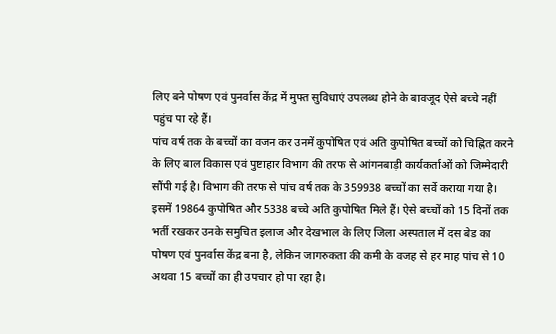लिए बने पोषण एवं पुनर्वास केंद्र में मुफ्त सुविधाएं उपलब्ध होने के बावजूद ऐसे बच्चे नहीं पहुंच पा रहे हैं।
पांच वर्ष तक के बच्चों का वजन कर उनमें कुपोषित एवं अति कुपोषित बच्चों को चिह्नित करने के लिए बाल विकास एवं पुष्टाहार विभाग की तरफ से आंगनबाड़ी कार्यकर्ताओं को जिम्मेदारी सौंपी गई है। विभाग की तरफ से पांच वर्ष तक के 359938 बच्चों का सर्वे कराया गया है। इसमें 19864 कुपोषित और 5338 बच्चे अति कुपोषित मिले हैं। ऐसे बच्चों को 15 दिनों तक भर्ती रखकर उनके समुचित इलाज और देखभाल के लिए जिला अस्पताल में दस बेड का पोषण एवं पुनर्वास केंद्र बना है, लेकिन जागरुकता की कमी के वजह से हर माह पांच से 10 अथवा 15 बच्चों का ही उपचार हो पा रहा है।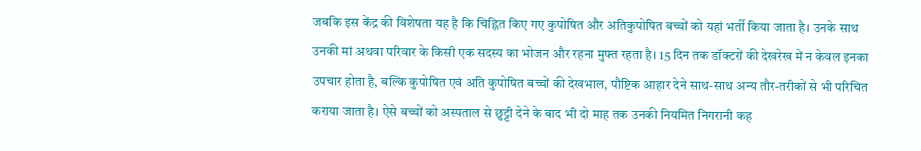जबकि इस केंद्र की विशेषता यह है कि चिह्नित किए गए कुपोषित और अतिकुपोषित बच्चों को यहां भर्ती किया जाता है। उनके साथ उनकी मां अथवा परिवार के किसी एक सदस्य का भोजन और रहना मुफ्त रहता है। 15 दिन तक डॉक्टरों की देखरेख में न केवल इनका उपचार होता है, बल्कि कुपोषित एवं अति कुपोषित बच्चों की देखभाल, पौष्टिक आहार देने साथ-साथ अन्य तौर-तरीकों से भी परिचित कराया जाता है। ऐसे बच्चों को अस्पताल से छुट्टी देने के बाद भी दो माह तक उनकी नियमित निगरानी कह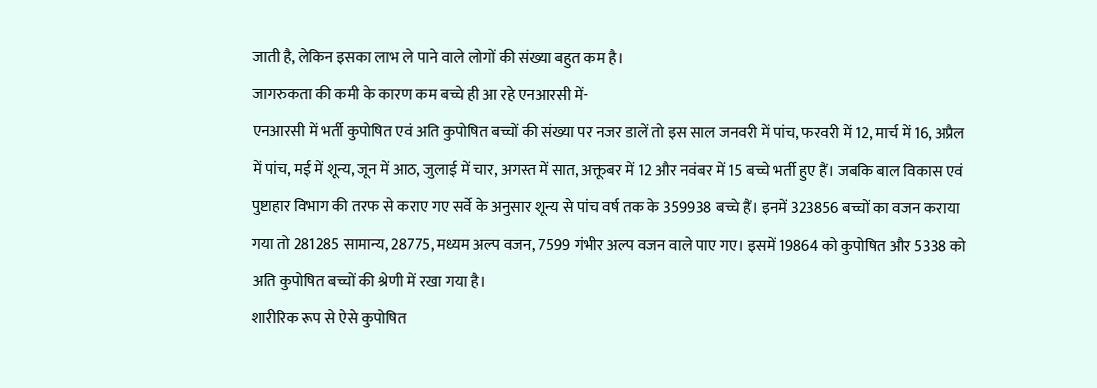जाती है, लेकिन इसका लाभ ले पाने वाले लोगों की संख्या बहुत कम है।
जागरुकता की कमी के कारण कम बच्चे ही आ रहे एनआरसी में-
एनआरसी में भर्ती कुपोषित एवं अति कुपोषित बच्चों की संख्या पर नजर डालें तो इस साल जनवरी में पांच, फरवरी में 12, मार्च में 16, अप्रैल में पांच, मई में शून्य, जून में आठ, जुलाई में चार, अगस्त में सात, अक्तूबर में 12 और नवंबर में 15 बच्चे भर्ती हुए हैं। जबकि बाल विकास एवं पुष्टाहार विभाग की तरफ से कराए गए सर्वे के अनुसार शून्य से पांच वर्ष तक के 359938 बच्चे हैं। इनमें 323856 बच्चों का वजन कराया गया तो 281285 सामान्य, 28775, मध्यम अल्प वजन, 7599 गंभीर अल्प वजन वाले पाए गए। इसमें 19864 को कुपोषित और 5338 को अति कुपोषित बच्चों की श्रेणी में रखा गया है।
शारीरिक रूप से ऐसे कुपोषित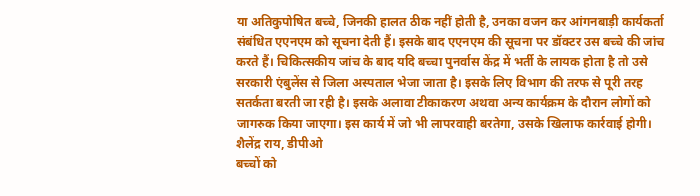या अतिकुपोषित बच्चे, जिनकी हालत ठीक नहीं होती है, उनका वजन कर आंगनबाड़ी कार्यकर्ता संबंधित एएनएम को सूचना देती हैं। इसके बाद एएनएम की सूचना पर डॉक्टर उस बच्चे की जांच करते हैं। चिकित्सकीय जांच के बाद यदि बच्चा पुनर्वास केंद्र में भर्ती के लायक होता है तो उसे सरकारी एंबुलेंस से जिला अस्पताल भेजा जाता है। इसके लिए विभाग की तरफ से पूरी तरह सतर्कता बरती जा रही है। इसके अलावा टीकाकरण अथवा अन्य कार्यक्रम के दौरान लोगों को जागरुक किया जाएगा। इस कार्य में जो भी लापरवाही बरतेगा, उसके खिलाफ कार्रवाई होगी।
शैलेंद्र राय, डीपीओ
बच्चों को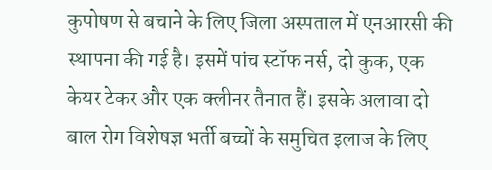कुपोषण से बचाने के लिए जिला अस्पताल में एनआरसी की स्थापना की गई है। इसमें पांच स्टॉफ नर्स, दो कुक, एक केयर टेकर और एक क्लीनर तैनात हैं। इसके अलावा दो बाल रोग विशेषज्ञ भर्ती बच्चों के समुचित इलाज के लिए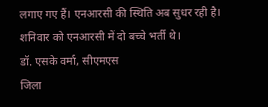लगाए गए हैं। एनआरसी की स्थिति अब सुधर रही है। शनिवार को एनआरसी में दो बच्चे भर्ती थे।
डॉ. एसके वर्मा, सीएमएस
जिला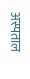अस्पताल